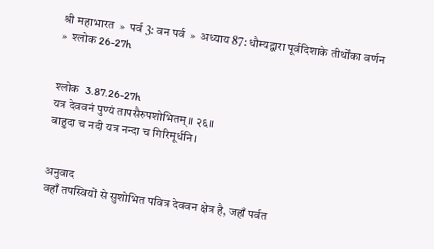श्री महाभारत  »  पर्व 3: वन पर्व  »  अध्याय 87: धौम्यद्वारा पूर्वदिशाके तीर्थोंका वर्णन  »  श्लोक 26-27h


श्लोक  3.87.26-27h
यत्र देववनं पुण्यं तापसैरुपशोभितम्॥ २६॥
बाहुदा च नदी यत्र नन्दा च गिरिमूर्धनि।


अनुवाद
वहाँ तपस्वियों से सुशोभित पवित्र देववन क्षेत्र है, जहाँ पर्वत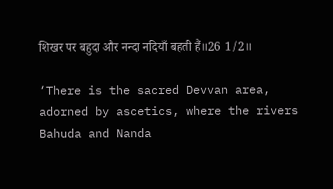शिखर पर बहुदा और नन्दा नदियाँ बहती हैं॥26 1/2॥

‘There is the sacred Devvan area, adorned by ascetics, where the rivers Bahuda and Nanda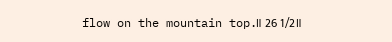flow on the mountain top.॥ 26 1/2॥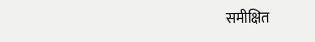समीक्षित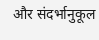और संदर्भानुकूल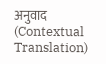अनुवाद (Contextual Translation)